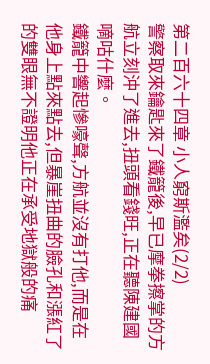第二百六十四章 小人窮斯濫矣(2/2)
警察取來鑰匙來了鐵籠後,早已摩拳擦掌的方航立刻沖了進去,扭頭看錢旺,正在聽陳建國嘀咕什麼。
鐵籠中響起慘嚎聲,方航並沒有打他,而是在他身上點來點去,但暴崖扭曲的臉孔和漲紅了的雙眼無不證明他正在承受地獄般的痛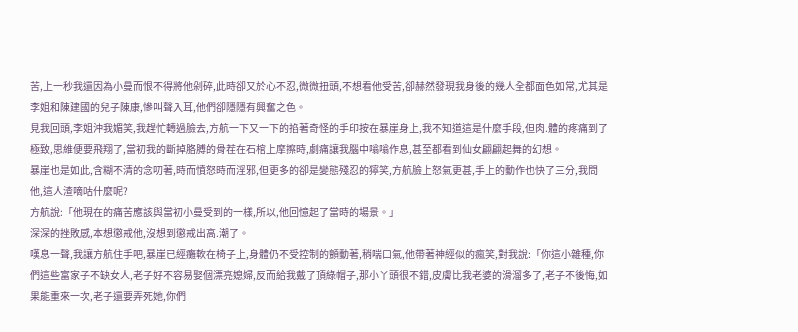苦,上一秒我還因為小曼而恨不得將他剁碎,此時卻又於心不忍,微微扭頭,不想看他受苦,卻赫然發現我身後的幾人全都面色如常,尤其是李姐和陳建國的兒子陳康,慘叫聲入耳,他們卻隱隱有興奮之色。
見我回頭,李姐沖我媚笑,我趕忙轉過臉去,方航一下又一下的掐著奇怪的手印按在暴崖身上,我不知道這是什麼手段,但肉.體的疼痛到了極致,思維便要飛翔了,當初我的斷掉胳膊的骨茬在石棺上摩擦時,劇痛讓我腦中嗡嗡作息,甚至都看到仙女翩翩起舞的幻想。
暴崖也是如此,含糊不清的念叨著,時而憤怒時而淫邪,但更多的卻是變態殘忍的獰笑,方航臉上怒氣更甚,手上的動作也快了三分,我問他,這人渣嘀咕什麼呢?
方航說:「他現在的痛苦應該與當初小曼受到的一樣,所以,他回憶起了當時的場景。」
深深的挫敗感,本想懲戒他,沒想到懲戒出高.潮了。
嘆息一聲,我讓方航住手吧,暴崖已經癱軟在椅子上,身體仍不受控制的顫動著,稍喘口氣,他帶著神經似的瘋笑,對我說:「你這小雜種,你們這些富家子不缺女人,老子好不容易娶個漂亮媳婦,反而給我戴了頂綠帽子,那小丫頭很不錯,皮膚比我老婆的滑溜多了,老子不後悔,如果能重來一次,老子還要弄死她,你們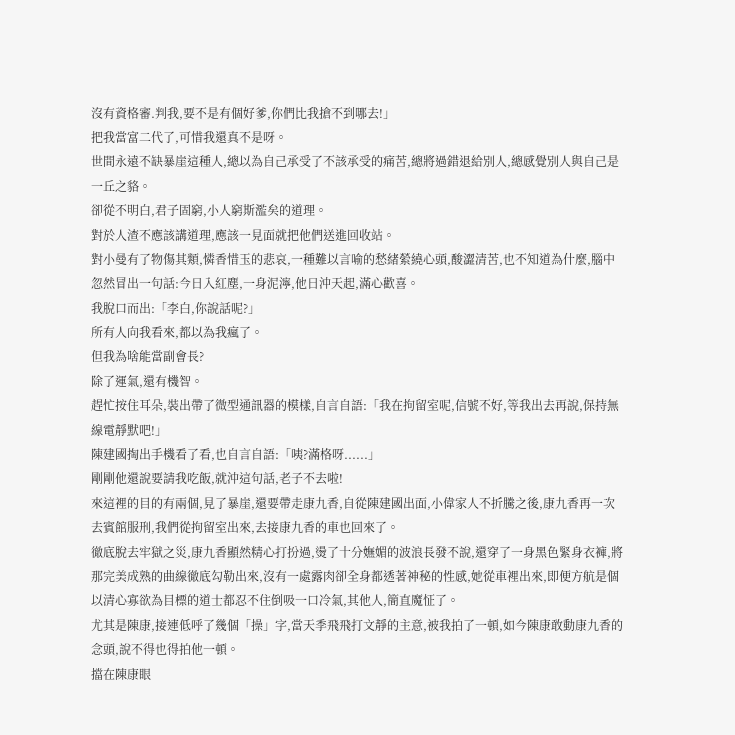沒有資格審.判我,要不是有個好爹,你們比我搶不到哪去!」
把我當富二代了,可惜我還真不是呀。
世間永遠不缺暴崖這種人,總以為自己承受了不該承受的痛苦,總將過錯退給別人,總感覺別人與自己是一丘之貉。
卻從不明白,君子固窮,小人窮斯濫矣的道理。
對於人渣不應該講道理,應該一見面就把他們送進回收站。
對小曼有了物傷其類,憐香惜玉的悲哀,一種難以言喻的愁緒縈繞心頭,酸澀清苦,也不知道為什麼,腦中忽然冒出一句話:今日入紅塵,一身泥濘,他日沖天起,滿心歡喜。
我脫口而出:「李白,你說話呢?」
所有人向我看來,都以為我瘋了。
但我為啥能當副會長?
除了運氣,還有機智。
趕忙按住耳朵,裝出帶了微型通訊器的模樣,自言自語:「我在拘留室呢,信號不好,等我出去再說,保持無線電靜默吧!」
陳建國掏出手機看了看,也自言自語:「咦?滿格呀......」
剛剛他還說要請我吃飯,就沖這句話,老子不去啦!
來這裡的目的有兩個,見了暴崖,還要帶走康九香,自從陳建國出面,小偉家人不折騰之後,康九香再一次去賓館服刑,我們從拘留室出來,去接康九香的車也回來了。
徹底脫去牢獄之災,康九香顯然精心打扮過,燙了十分嫵媚的波浪長發不說,還穿了一身黑色緊身衣褲,將那完美成熟的曲線徹底勾勒出來,沒有一處露肉卻全身都透著神秘的性感,她從車裡出來,即便方航是個以清心寡欲為目標的道士都忍不住倒吸一口冷氣,其他人,簡直魔怔了。
尤其是陳康,接連低呼了幾個「操」字,當天季飛飛打文靜的主意,被我拍了一頓,如今陳康敢動康九香的念頭,說不得也得拍他一頓。
擋在陳康眼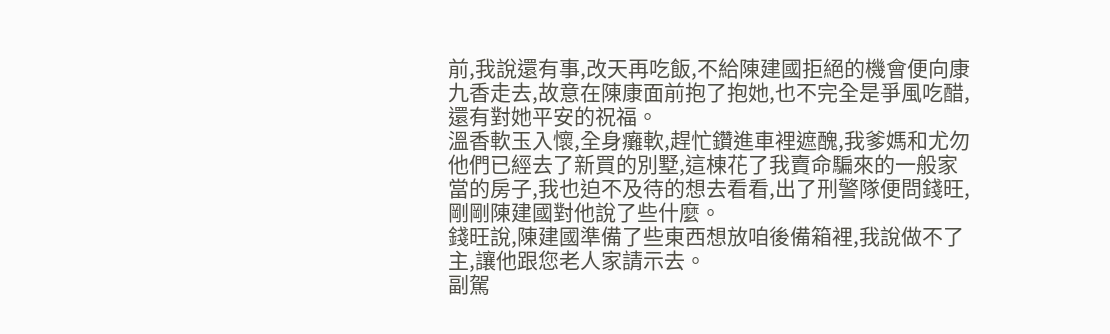前,我說還有事,改天再吃飯,不給陳建國拒絕的機會便向康九香走去,故意在陳康面前抱了抱她,也不完全是爭風吃醋,還有對她平安的祝福。
溫香軟玉入懷,全身癱軟,趕忙鑽進車裡遮醜,我爹媽和尤勿他們已經去了新買的別墅,這棟花了我賣命騙來的一般家當的房子,我也迫不及待的想去看看,出了刑警隊便問錢旺,剛剛陳建國對他說了些什麼。
錢旺說,陳建國準備了些東西想放咱後備箱裡,我說做不了主,讓他跟您老人家請示去。
副駕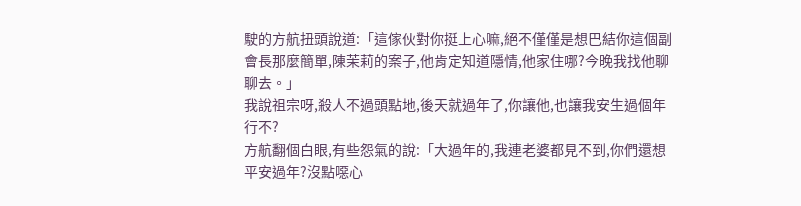駛的方航扭頭說道:「這傢伙對你挺上心嘛,絕不僅僅是想巴結你這個副會長那麼簡單,陳茉莉的案子,他肯定知道隱情,他家住哪?今晚我找他聊聊去。」
我說祖宗呀,殺人不過頭點地,後天就過年了,你讓他,也讓我安生過個年行不?
方航翻個白眼,有些怨氣的說:「大過年的,我連老婆都見不到,你們還想平安過年?沒點噁心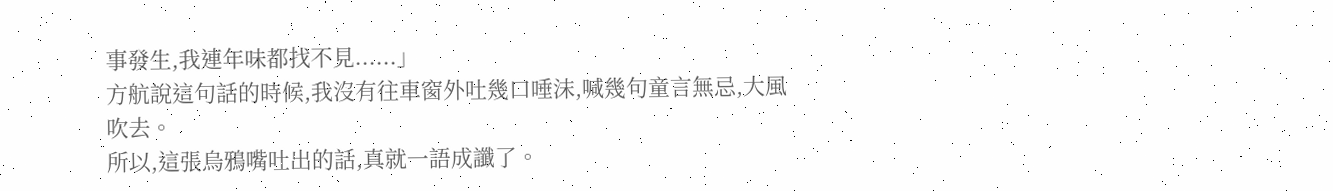事發生,我連年味都找不見......」
方航說這句話的時候,我沒有往車窗外吐幾口唾沫,喊幾句童言無忌,大風吹去。
所以,這張烏鴉嘴吐出的話,真就一語成讖了。